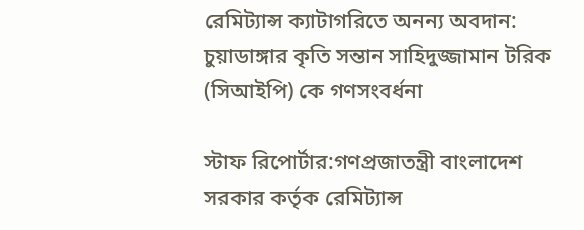রেমিট্যান্স ক্যাটাগরিতে অনন্য অবদান: চুয়াডাঙ্গার কৃতি সন্তান সাহিদুজ্জামান টরিক (সিআইপি) কে গণসংবর্ধনা

স্টাফ রিপোর্টার:গণপ্রজাতন্ত্রী বাংলাদেশ সরকার কর্তৃক রেমিট্যান্স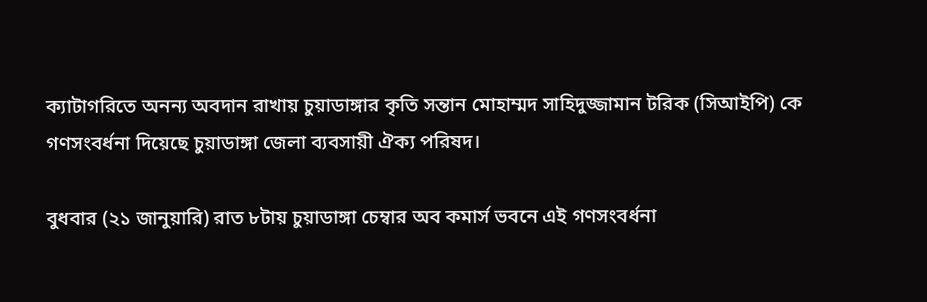ক্যাটাগরিতে অনন্য অবদান রাখায় চুয়াডাঙ্গার কৃতি সন্তান মোহাম্মদ সাহিদুজ্জামান টরিক (সিআইপি) কে গণসংবর্ধনা দিয়েছে চুয়াডাঙ্গা জেলা ব্যবসায়ী ঐক্য পরিষদ।

বুধবার (২১ জানুয়ারি) রাত ৮টায় চুয়াডাঙ্গা চেম্বার অব কমার্স ভবনে এই গণসংবর্ধনা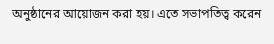অনুষ্ঠানের আয়োজন করা হয়। এতে সভাপতিত্ব করেন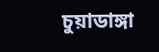চুয়াডাঙ্গা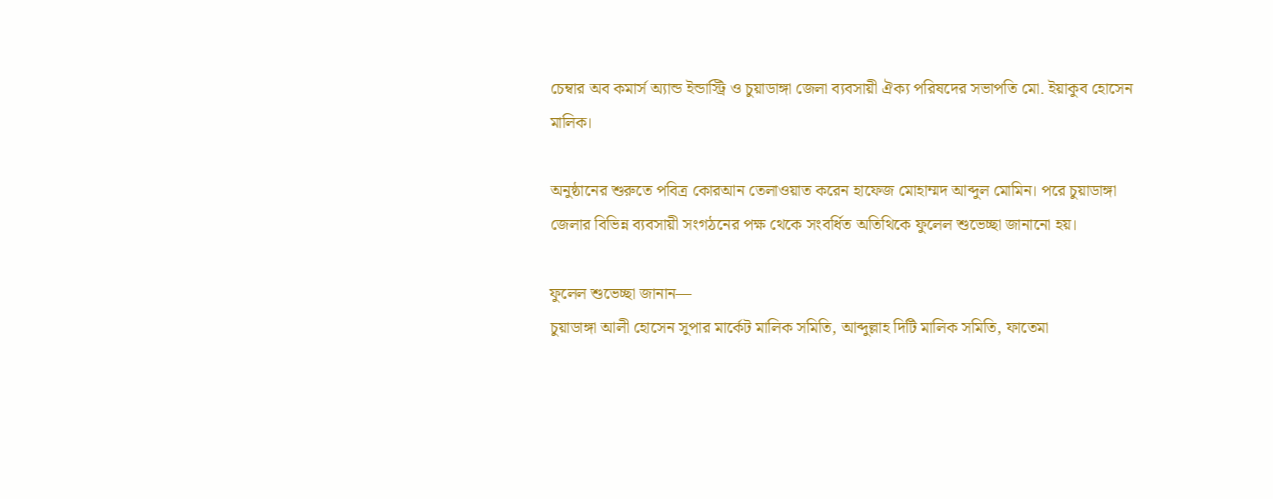চেম্বার অব কমার্স অ্যান্ড ইন্ডাস্ট্রি ও চুয়াডাঙ্গা জেলা ব্যবসায়ী ঐক্য পরিষদের সভাপতি মো. ইয়াকুব হোসেন মালিক।

অনুষ্ঠানের শুরুতে পবিত্র কোরআন তেলাওয়াত করেন হাফেজ মোহাম্মদ আব্দুল মোমিন। পরে চুয়াডাঙ্গা জেলার বিভিন্ন ব্যবসায়ী সংগঠনের পক্ষ থেকে সংবর্ধিত অতিথিকে ফুলেল শুভেচ্ছা জানানো হয়।

ফুলেল শুভেচ্ছা জানান—
চুয়াডাঙ্গা আলী হোসেন সুপার মার্কেট মালিক সমিতি, আব্দুল্লাহ দিটি মালিক সমিতি, ফাতেমা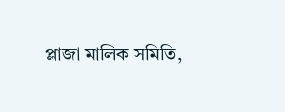প্লাজা মালিক সমিতি,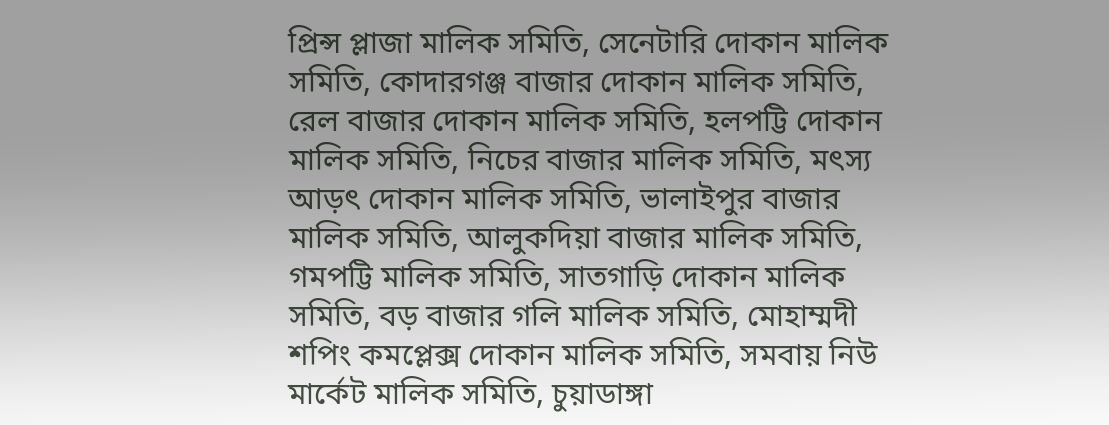প্রিন্স প্লাজা মালিক সমিতি, সেনেটারি দোকান মালিক সমিতি, কোদারগঞ্জ বাজার দোকান মালিক সমিতি, রেল বাজার দোকান মালিক সমিতি, হলপট্টি দোকান মালিক সমিতি, নিচের বাজার মালিক সমিতি, মৎস্য আড়ৎ দোকান মালিক সমিতি, ভালাইপুর বাজার মালিক সমিতি, আলুকদিয়া বাজার মালিক সমিতি, গমপট্টি মালিক সমিতি, সাতগাড়ি দোকান মালিক সমিতি, বড় বাজার গলি মালিক সমিতি, মোহাম্মদী শপিং কমপ্লেক্স দোকান মালিক সমিতি, সমবায় নিউ মার্কেট মালিক সমিতি, চুয়াডাঙ্গা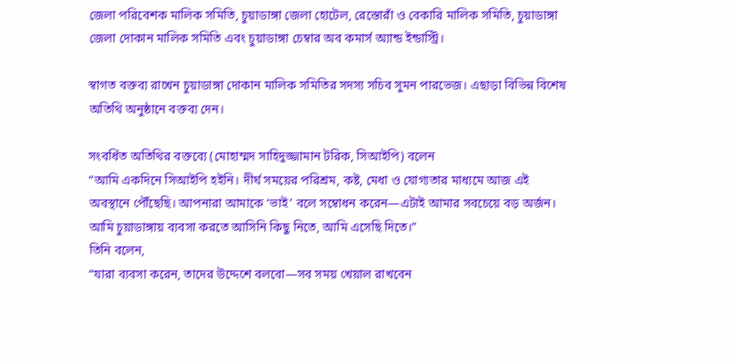জেলা পরিবেশক মালিক সমিতি, চুয়াডাঙ্গা জেলা হোটেল, রেস্তোরাঁ ও বেকারি মালিক সমিতি, চুয়াডাঙ্গা জেলা দোকান মালিক সমিতি এবং চুয়াডাঙ্গা চেম্বার অব কমার্স অ্যান্ড ইন্ডাস্ট্রি।

স্বাগত বক্তব্য রাখেন চুয়াডাঙ্গা দোকান মালিক সমিতির সদস্য সচিব সুমন পারভেজ। এছাড়া বিভিন্ন বিশেষ অতিথি অনুষ্ঠানে বক্তব্য দেন।

সংবর্ধিত অতিথির বক্তব্যে (মোহাম্মদ সাহিদুজ্জামান টরিক, সিআইপি) বলেন
“আমি একদিনে সিআইপি হইনি। দীর্ঘ সময়ের পরিশ্রম, কষ্ট, মেধা ও যোগ্যতার মাধ্যমে আজ এই অবস্থানে পৌঁছেছি। আপনারা আমাকে ‘ভাই’ বলে সম্বোধন করেন—এটাই আমার সবচেয়ে বড় অর্জন। আমি চুয়াডাঙ্গায় ব্যবসা করতে আসিনি কিছু নিতে, আমি এসেছি দিতে।”
তিনি বলেন,
“যারা ব্যবসা করেন, তাদের উদ্দেশে বলবো—সব সময় খেয়াল রাখবেন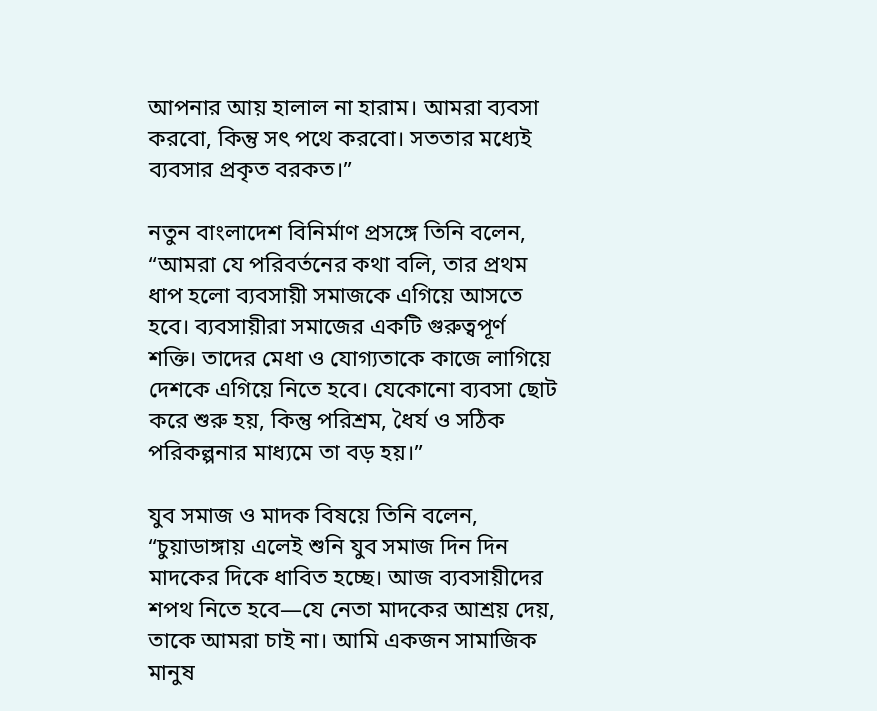আপনার আয় হালাল না হারাম। আমরা ব্যবসা করবো, কিন্তু সৎ পথে করবো। সততার মধ্যেই ব্যবসার প্রকৃত বরকত।”

নতুন বাংলাদেশ বিনির্মাণ প্রসঙ্গে তিনি বলেন,
“আমরা যে পরিবর্তনের কথা বলি, তার প্রথম ধাপ হলো ব্যবসায়ী সমাজকে এগিয়ে আসতে হবে। ব্যবসায়ীরা সমাজের একটি গুরুত্বপূর্ণ শক্তি। তাদের মেধা ও যোগ্যতাকে কাজে লাগিয়ে দেশকে এগিয়ে নিতে হবে। যেকোনো ব্যবসা ছোট করে শুরু হয়, কিন্তু পরিশ্রম, ধৈর্য ও সঠিক পরিকল্পনার মাধ্যমে তা বড় হয়।”

যুব সমাজ ও মাদক বিষয়ে তিনি বলেন,
“চুয়াডাঙ্গায় এলেই শুনি যুব সমাজ দিন দিন মাদকের দিকে ধাবিত হচ্ছে। আজ ব্যবসায়ীদের শপথ নিতে হবে—যে নেতা মাদকের আশ্রয় দেয়, তাকে আমরা চাই না। আমি একজন সামাজিক মানুষ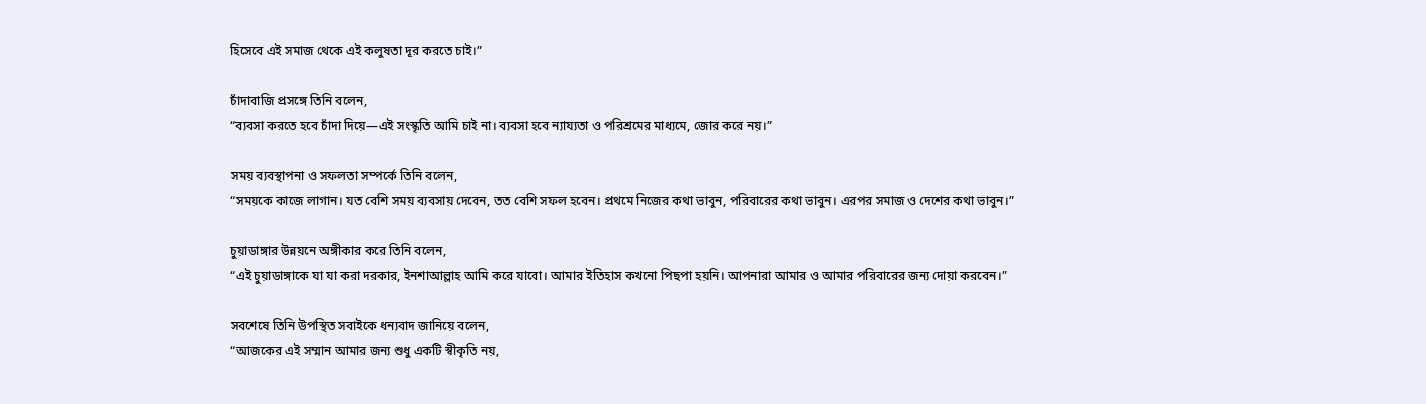হিসেবে এই সমাজ থেকে এই কলুষতা দূর করতে চাই।”

চাঁদাবাজি প্রসঙ্গে তিনি বলেন,
“ব্যবসা করতে হবে চাঁদা দিয়ে—এই সংস্কৃতি আমি চাই না। ব্যবসা হবে ন্যায্যতা ও পরিশ্রমের মাধ্যমে, জোর করে নয়।”

সময় ব্যবস্থাপনা ও সফলতা সম্পর্কে তিনি বলেন,
“সময়কে কাজে লাগান। যত বেশি সময় ব্যবসায় দেবেন, তত বেশি সফল হবেন। প্রথমে নিজের কথা ভাবুন, পরিবারের কথা ভাবুন। এরপর সমাজ ও দেশের কথা ভাবুন।”

চুয়াডাঙ্গার উন্নয়নে অঙ্গীকার করে তিনি বলেন,
“এই চুয়াডাঙ্গাকে যা যা করা দরকার, ইনশাআল্লাহ আমি করে যাবো। আমার ইতিহাস কখনো পিছপা হয়নি। আপনারা আমার ও আমার পরিবারের জন্য দোয়া করবেন।”

সবশেষে তিনি উপস্থিত সবাইকে ধন্যবাদ জানিয়ে বলেন,
“আজকের এই সম্মান আমার জন্য শুধু একটি স্বীকৃতি নয়,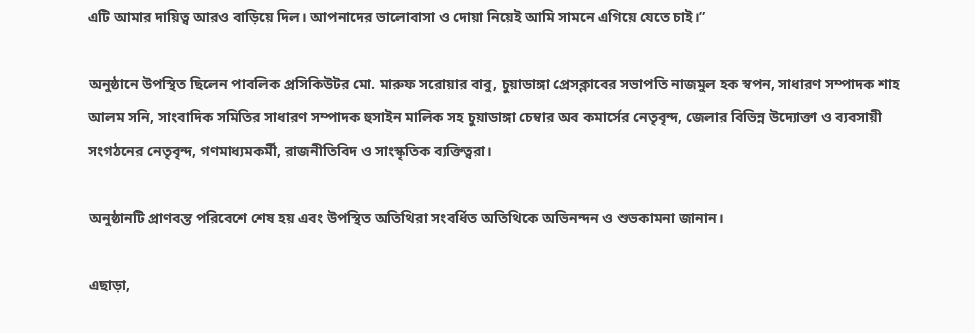এটি আমার দায়িত্ব আরও বাড়িয়ে দিল। আপনাদের ভালোবাসা ও দোয়া নিয়েই আমি সামনে এগিয়ে যেতে চাই।”

অনুষ্ঠানে উপস্থিত ছিলেন পাবলিক প্রসিকিউটর মো. মারুফ সরোয়ার বাবু, চুয়াডাঙ্গা প্রেসক্লাবের সভাপতি নাজমুল হক স্বপন, সাধারণ সম্পাদক শাহ আলম সনি, সাংবাদিক সমিতির সাধারণ সম্পাদক হুসাইন মালিক সহ চুয়াডাঙ্গা চেম্বার অব কমার্সের নেতৃবৃন্দ, জেলার বিভিন্ন উদ্যোক্তা ও ব্যবসায়ী সংগঠনের নেতৃবৃন্দ, গণমাধ্যমকর্মী, রাজনীতিবিদ ও সাংস্কৃতিক ব্যক্তিত্বরা।

অনুষ্ঠানটি প্রাণবন্ত পরিবেশে শেষ হয় এবং উপস্থিত অতিথিরা সংবর্ধিত অতিথিকে অভিনন্দন ও শুভকামনা জানান।

এছাড়া,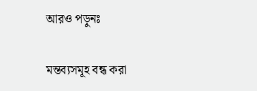আরও পড়ুনঃ

মন্তব্যসমূহ বন্ধ করা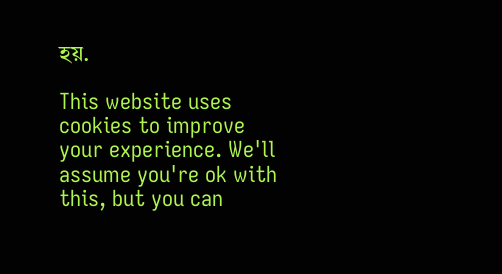হয়.

This website uses cookies to improve your experience. We'll assume you're ok with this, but you can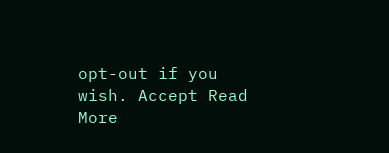opt-out if you wish. Accept Read More